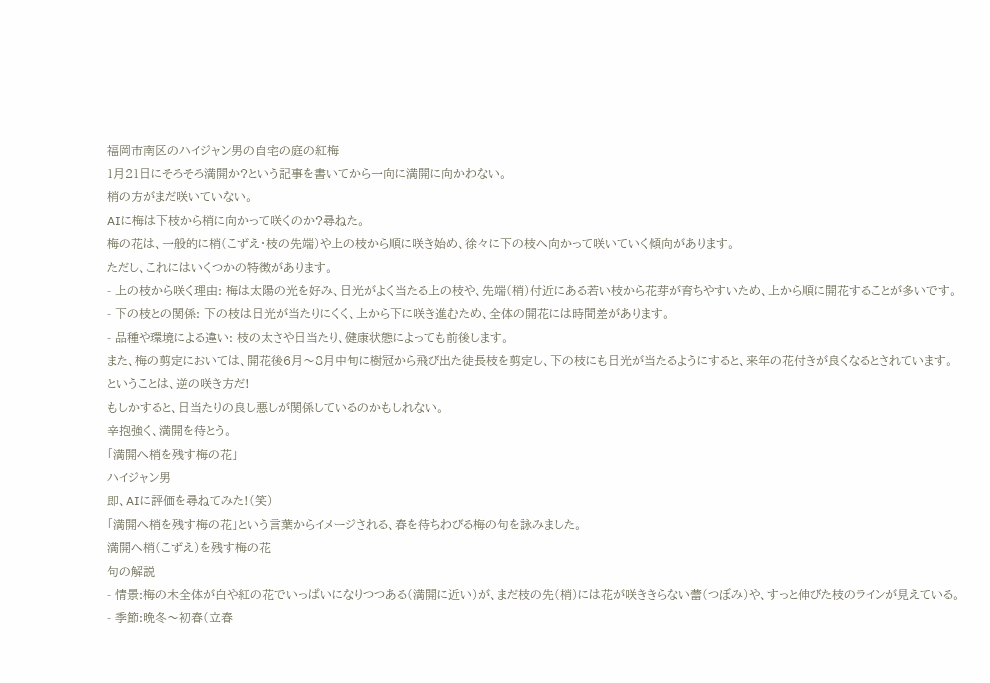福岡市南区のハイジャン男の自宅の庭の紅梅
1月21日にそろそろ満開か?という記事を書いてから一向に満開に向かわない。
梢の方がまだ咲いていない。
AIに梅は下枝から梢に向かって咲くのか?尋ねた。
梅の花は、一般的に梢(こずえ・枝の先端)や上の枝から順に咲き始め、徐々に下の枝へ向かって咲いていく傾向があります。
ただし、これにはいくつかの特徴があります。
- 上の枝から咲く理由: 梅は太陽の光を好み、日光がよく当たる上の枝や、先端(梢)付近にある若い枝から花芽が育ちやすいため、上から順に開花することが多いです。
- 下の枝との関係: 下の枝は日光が当たりにくく、上から下に咲き進むため、全体の開花には時間差があります。
- 品種や環境による違い: 枝の太さや日当たり、健康状態によっても前後します。
また、梅の剪定においては、開花後6月〜8月中旬に樹冠から飛び出た徒長枝を剪定し、下の枝にも日光が当たるようにすると、来年の花付きが良くなるとされています。
ということは、逆の咲き方だ!
もしかすると、日当たりの良し悪しが関係しているのかもしれない。
辛抱強く、満開を待とう。
「満開へ梢を残す梅の花」
ハイジャン男
即、AIに評価を尋ねてみた!(笑)
「満開へ梢を残す梅の花」という言葉からイメージされる、春を待ちわびる梅の句を詠みました。
満開へ梢(こずえ)を残す梅の花
句の解説
- 情景:梅の木全体が白や紅の花でいっぱいになりつつある(満開に近い)が、まだ枝の先(梢)には花が咲ききらない蕾(つぼみ)や、すっと伸びた枝のラインが見えている。
- 季節:晩冬〜初春(立春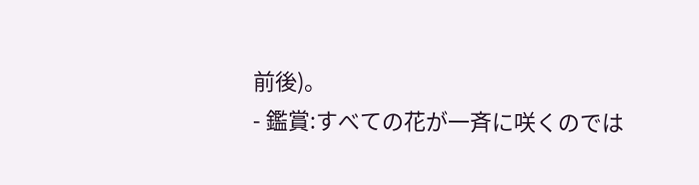前後)。
- 鑑賞:すべての花が一斉に咲くのでは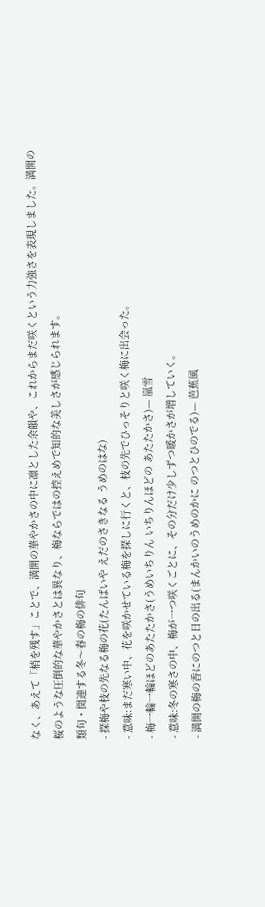なく、あえて「梢を残す」ことで、満開の華やかさの中に凛とした余韻や、これからまだ咲くという力強さを表現しました。満開の桜のような圧倒的な華やかさとは異なり、梅ならではの控えめで知的な美しさが感じられます。
類句・関連する冬〜春の梅の俳句
- 探梅や枝の先なる梅の花(たんばいや えだのさきなる うめのはな)
- 意味:まだ寒い中、花を咲かせている梅を探しに行くと、枝の先でひっそりと咲く梅に出会った。
- 梅一輪一輪ほどのあたたかさ(うめいちりん いちりんほどの あたたかさ)— 嵐雪
- 意味:冬の寒さの中、梅が一つ咲くごとに、その分だけ少しずつ暖かさが増していく。
- 満開の梅の香にのつと日の出る(まんかいのうめのかに のつとひのでる)— 芭蕉風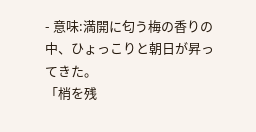- 意味:満開に匂う梅の香りの中、ひょっこりと朝日が昇ってきた。
「梢を残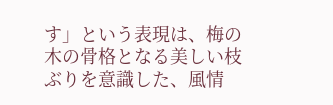す」という表現は、梅の木の骨格となる美しい枝ぶりを意識した、風情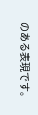のある表現です。